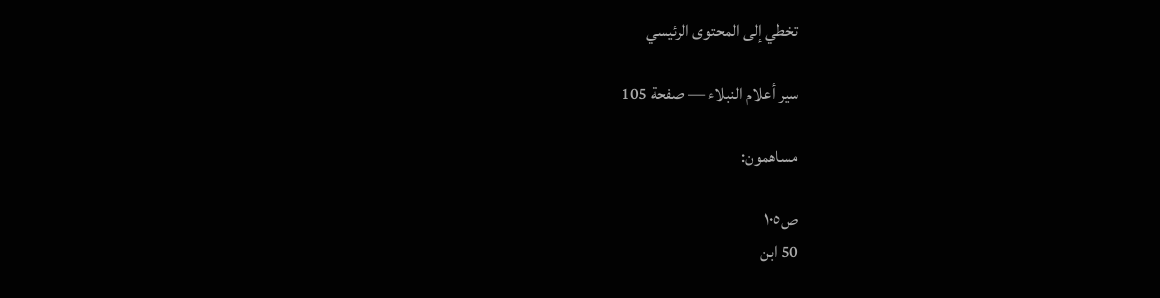تخطي إلى المحتوى الرئيسي

سير أعلام النبلاء — صفحة 105

مساهمون:

ص١٠٥
50 ابن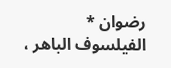رضوان * الفيلسوف الباهر ،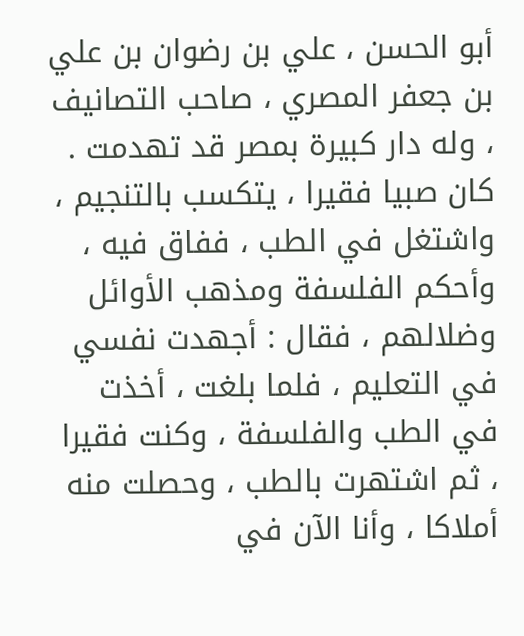أبو الحسن ، علي بن رضوان بن علي بن جعفر المصري ، صاحب التصانيف ، وله دار كبيرة بمصر قد تهدمت . كان صبيا فقيرا ، يتكسب بالتنجيم ، واشتغل في الطب ، ففاق فيه ، وأحكم الفلسفة ومذهب الأوائل وضلالهم ، فقال : أجهدت نفسي في التعليم ، فلما بلغت ، أخذت في الطب والفلسفة ، وكنت فقيرا ، ثم اشتهرت بالطب ، وحصلت منه أملاكا ، وأنا الآن في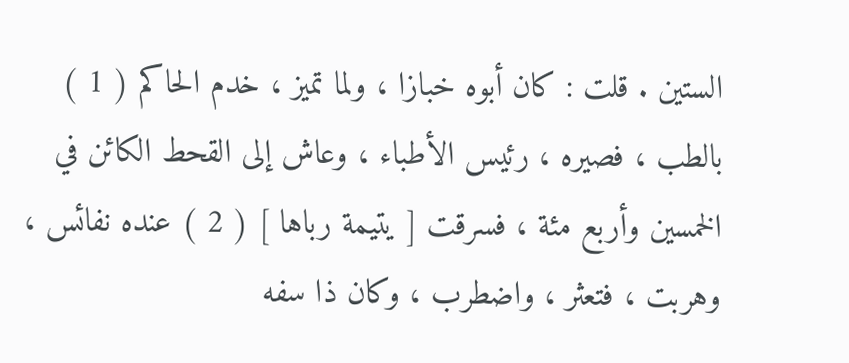الستين . قلت : كان أبوه خبازا ، ولما تميز ، خدم الحاكم ( 1 ) بالطب ، فصيره ، رئيس الأطباء ، وعاش إلى القحط الكائن في الخمسين وأربع مئة ، فسرقت [ يتيمة رباها ] ( 2 ) عنده نفائس ، وهربت ، فتعثر ، واضطرب ، وكان ذا سفه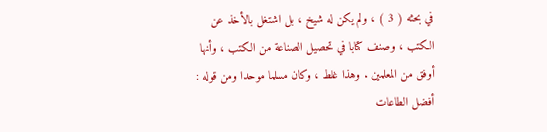في بحثه ( 3 ) ، ولم يكن له شيخ ، بل اشتغل بالأخذ عن الكتب ، وصنف كتابا في تحصيل الصناعة من الكتب ، وأنها أوفق من المعلمين . وهذا غلط ، وكان مسلما موحدا ومن قوله : أفضل الطاعات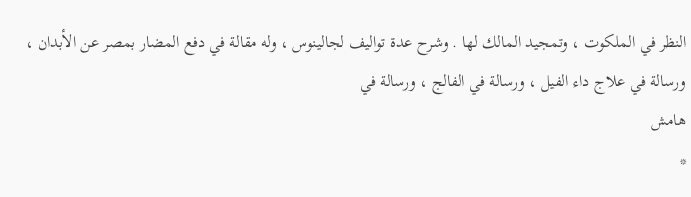النظر في الملكوت ، وتمجيد المالك لها . وشرح عدة تواليف لجالينوس ، وله مقالة في دفع المضار بمصر عن الأبدان ، ورسالة في علاج داء الفيل ، ورسالة في الفالج ، ورسالة في
هامش
*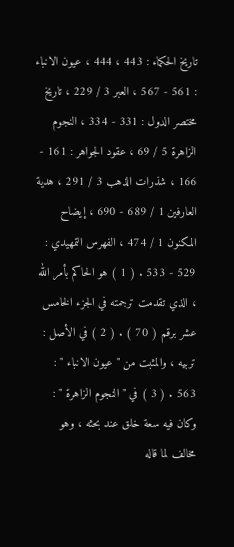تاريخ الحكماء : 443 ، 444 ، عيون الانباء : 561 - 567 ، العبر 3 / 229 ، تاريخ مختصر الدول : 331 - 334 ، النجوم الزاهرة 5 / 69 ، عقود الجواهر : 161 - 166 ، شذرات الذهب 3 / 291 ، هدية العارفين 1 / 689 - 690 ، إيضاح المكنون 1 / 474 ، الفهرس التمهيدي : 529 - 533 . ( 1 ) هو الحاكم بأمر الله ، الذي تقدمت ترجمته في الجزء الخامس عشر برقم ( 70 ) . ( 2 ) في الأصل : تربيه ، والمثبت من " عيون الانباء " : 563 . ( 3 ) في " النجوم الزاهرة " : وكان فيه سعة خلق عند بحثه ، وهو مخالف لما قاله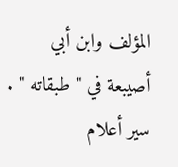المؤلف وابن أبي أصيبعة في " طبقاته " .
سير أعلام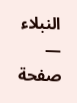النبلاء — صفحة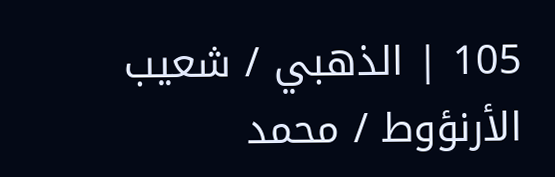105 | الذهبي / شعيب الأرنؤوط / محمد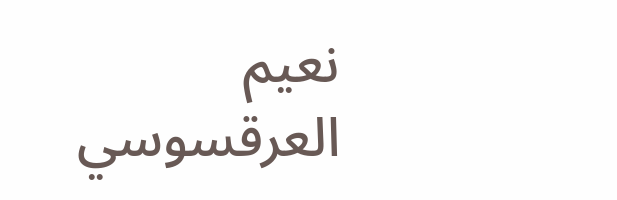نعيم العرقسوسي